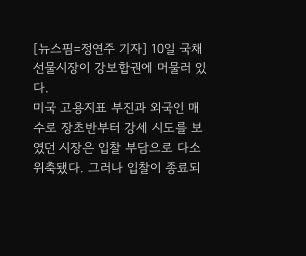[뉴스핌=정연주 기자] 10일 국채선물시장이 강보합권에 머물러 있다.
미국 고용지표 부진과 외국인 매수로 장초반부터 강세 시도를 보였던 시장은 입찰 부담으로 다소 위축됐다. 그러나 입찰이 종료되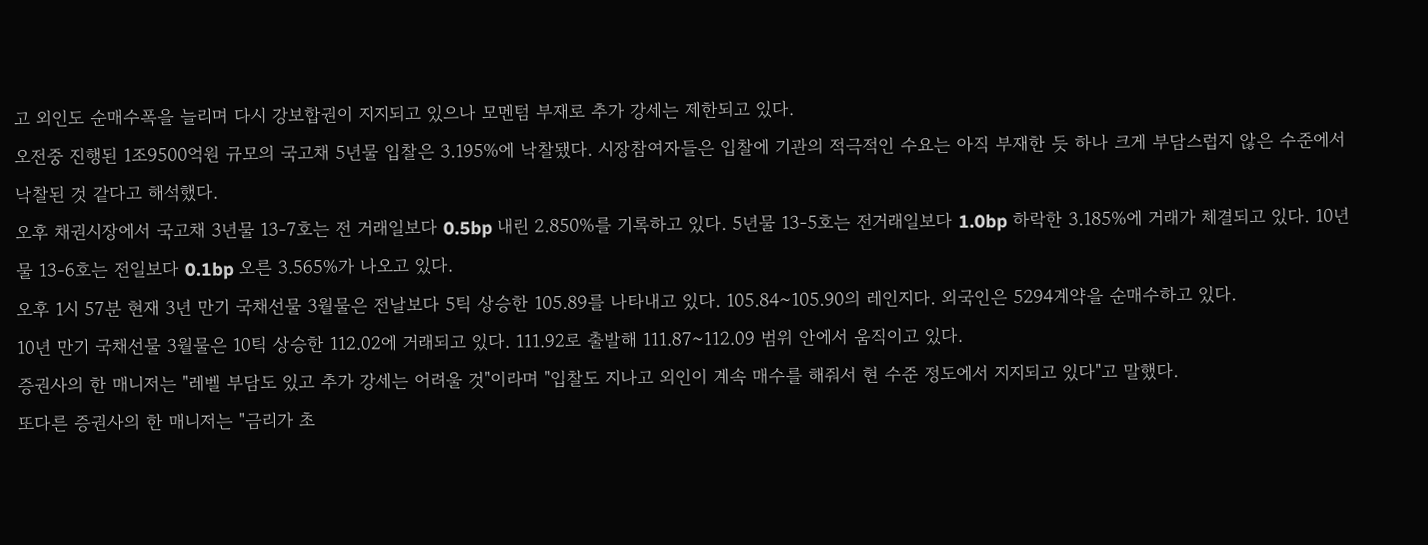고 외인도 순매수폭을 늘리며 다시 강보합권이 지지되고 있으나 모멘텀 부재로 추가 강세는 제한되고 있다.
오전중 진행된 1조9500억원 규모의 국고채 5년물 입찰은 3.195%에 낙찰됐다. 시장참여자들은 입찰에 기관의 적극적인 수요는 아직 부재한 듯 하나 크게 부담스럽지 않은 수준에서 낙찰된 것 같다고 해석했다.
오후 채권시장에서 국고채 3년물 13-7호는 전 거래일보다 0.5bp 내린 2.850%를 기록하고 있다. 5년물 13-5호는 전거래일보다 1.0bp 하락한 3.185%에 거래가 체결되고 있다. 10년물 13-6호는 전일보다 0.1bp 오른 3.565%가 나오고 있다.
오후 1시 57분 현재 3년 만기 국채선물 3월물은 전날보다 5틱 상승한 105.89를 나타내고 있다. 105.84~105.90의 레인지다. 외국인은 5294계약을 순매수하고 있다.
10년 만기 국채선물 3월물은 10틱 상승한 112.02에 거래되고 있다. 111.92로 출발해 111.87~112.09 범위 안에서 움직이고 있다.
증권사의 한 매니저는 "레벨 부담도 있고 추가 강세는 어려울 것"이라며 "입찰도 지나고 외인이 계속 매수를 해줘서 현 수준 정도에서 지지되고 있다"고 말했다.
또다른 증권사의 한 매니저는 "금리가 초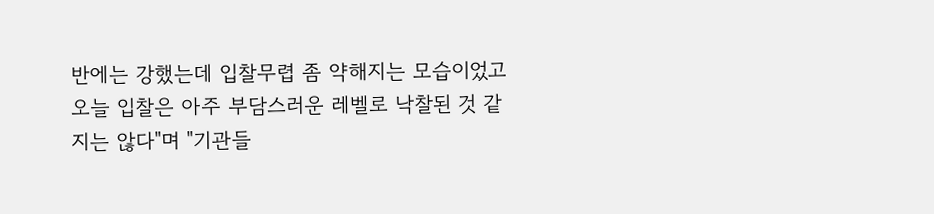반에는 강했는데 입찰무렵 좀 약해지는 모습이었고 오늘 입찰은 아주 부담스러운 레벨로 낙찰된 것 같지는 않다"며 "기관들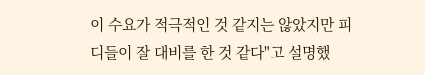이 수요가 적극적인 것 같지는 않았지만 피디들이 잘 대비를 한 것 같다"고 설명했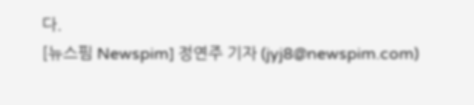다.
[뉴스핌 Newspim] 정연주 기자 (jyj8@newspim.com)